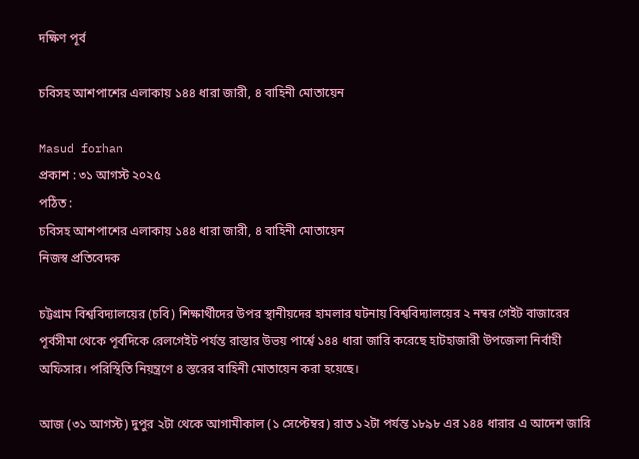দক্ষিণ পূর্ব

চবিসহ আশপাশের এলাকায় ১৪৪ ধারা জারী, ৪ বাহিনী মোতায়েন

Masud forhan
প্রকাশ : ৩১ আগস্ট ২০২৫
পঠিত :
চবিসহ আশপাশের এলাকায় ১৪৪ ধারা জারী, ৪ বাহিনী মোতায়েন
নিজস্ব প্রতিবেদক

চট্টগ্রাম বিশ্ববিদ্যালয়ের (চবি) শিক্ষার্থীদের উপর স্থানীয়দের হামলার ঘটনায় বিশ্ববিদ্যালয়ের ২ নম্বর গেইট বাজারের পূর্বসীমা থেকে পূর্বদিকে রেলগেইট পর্যন্ত রাস্তার উভয় পার্শ্বে ১৪৪ ধারা জারি করেছে হাটহাজারী উপজেলা নির্বাহী অফিসার। পরিস্থিতি নিয়ন্ত্রণে ৪ স্তরের বাহিনী মোতায়েন করা হয়েছে।

আজ (৩১ আগস্ট) দুপুর ২টা থেকে আগামীকাল (১ সেপ্টেম্বর) রাত ১২টা পর্যন্ত ১৮৯৮ এর ১৪৪ ধারার এ আদেশ জারি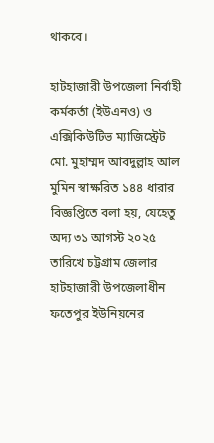থাকবে।

হাটহাজারী উপজেলা নির্বাহী কর্মকর্তা (ইউএনও) ও এক্সিকিউটিভ ম্যাজিস্ট্রেট মো. মুহাম্মদ আবদুল্লাহ আল মুমিন স্বাক্ষরিত ১৪৪ ধারার বিজ্ঞপ্তিতে বলা হয়, যেহেতু অদ্য ৩১ আগস্ট ২০২৫ তারিখে চট্টগ্রাম জেলার হাটহাজারী উপজেলাধীন ফতেপুর ইউনিয়নের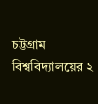চট্টগ্রাম বিশ্ববিদ্যালয়ের ২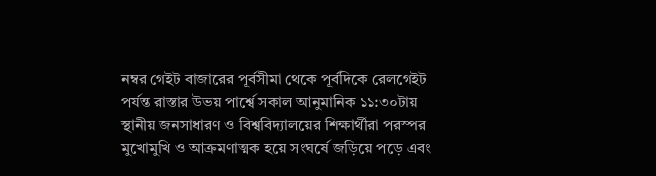নম্বর গেইট বাজারের পূর্বসীমা থেকে পূর্বদিকে রেলগেইট পর্যন্ত রাস্তার উভয় পার্শ্বে সকাল আনুমানিক ১১:৩০টায় স্থানীয় জনসাধারণ ও বিশ্ববিদ্যালয়ের শিক্ষার্থীরা পরস্পর মুখোমুখি ও আক্রমণাত্মক হয়ে সংঘর্ষে জড়িয়ে পড়ে এবং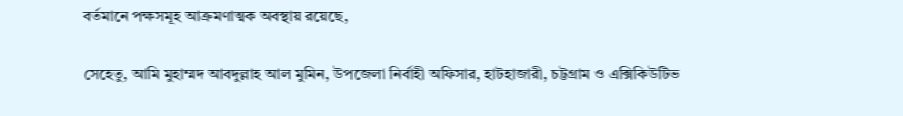বর্তমানে পক্ষসমূহ আক্রমণাত্মক অবস্থায় রয়েছে,

সেহেতু, আমি মুহাম্মদ আবদুল্লাহ আল মুমিন, উপজেলা নির্বাহী অফিসার, হাটহাজারী, চট্টগ্রাম ও এক্সিকিউটিভ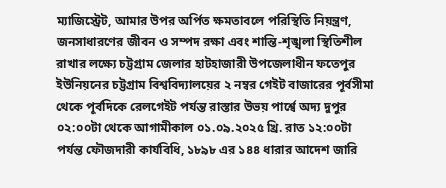ম্যাজিস্ট্রেট, আমার উপর অর্পিত ক্ষমতাবলে পরিস্থিতি নিয়ন্ত্রণ, জনসাধারণের জীবন ও সম্পদ রক্ষা এবং শান্তি-শৃঙ্খলা স্থিতিশীল রাখার লক্ষ্যে চট্টগ্রাম জেলার হাটহাজারী উপজেলাধীন ফতেপুর ইউনিয়নের চট্টগ্রাম বিশ্ববিদ্যালয়ের ২ নম্বর গেইট বাজারের পূর্বসীমা থেকে পূর্বদিকে রেলগেইট পর্যন্ত রাস্তার উভয় পার্শ্বে অদ্য দুপুর ০২:০০টা থেকে আগামীকাল ০১.০৯.২০২৫ খ্রি. রাত ১২:০০টা পর্যন্ত ফৌজদারী কার্যবিধি, ১৮৯৮ এর ১৪৪ ধারার আদেশ জারি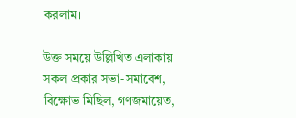করলাম।

উক্ত সময়ে উল্লিখিত এলাকায় সকল প্রকার সভা-সমাবেশ, বিক্ষোভ মিছিল, গণজমায়েত,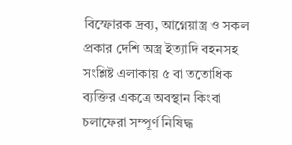বিস্ফোরক দ্রব্য, আগ্নেয়াস্ত্র ও সকল প্রকার দেশি অস্ত্র ইত্যাদি বহনসহ সংশ্লিষ্ট এলাকায় ৫ বা ততোধিক ব্যক্তির একত্রে অবস্থান কিংবা চলাফেরা সম্পূর্ণ নিষিদ্ধ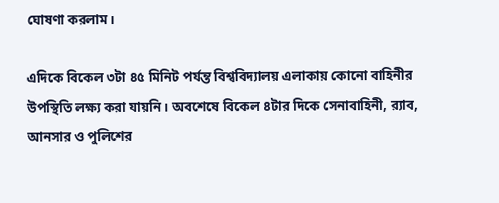ঘোষণা করলাম।

এদিকে বিকেল ৩টা ৪৫ মিনিট পর্যন্ত বিশ্ববিদ্যালয় এলাকায় কোনো বাহিনীর উপস্থিতি লক্ষ্য করা যায়নি। অবশেষে বিকেল ৪টার দিকে সেনাবাহিনী, র‍্যাব, আনসার ও পুলিশের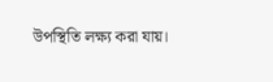উপস্থিতি লক্ষ্য করা যায়।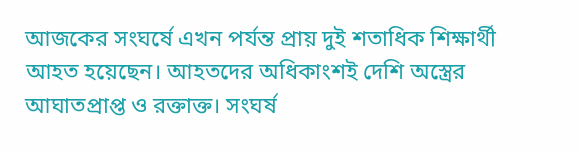আজকের সংঘর্ষে এখন পর্যন্ত প্রায় দুই শতাধিক শিক্ষার্থী আহত হয়েছেন। আহতদের অধিকাংশই দেশি অস্ত্রের আঘাতপ্রাপ্ত ও রক্তাক্ত। সংঘর্ষ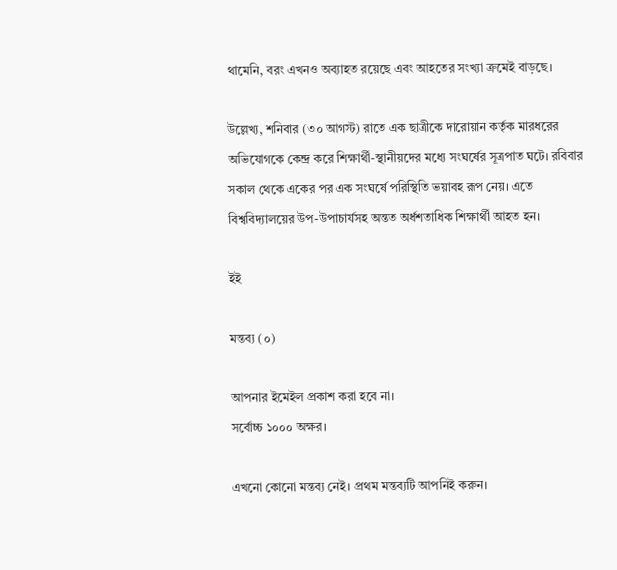থামেনি, বরং এখনও অব্যাহত রয়েছে এবং আহতের সংখ্যা ক্রমেই বাড়ছে।

উল্লেখ্য, শনিবার (৩০ আগস্ট) রাতে এক ছাত্রীকে দারোয়ান কর্তৃক মারধরের অভিযোগকে কেন্দ্র করে শিক্ষার্থী-স্থানীয়দের মধ্যে সংঘর্ষের সূত্রপাত ঘটে। রবিবার সকাল থেকে একের পর এক সংঘর্ষে পরিস্থিতি ভয়াবহ রূপ নেয়। এতে বিশ্ববিদ্যালয়ের উপ-উপাচার্যসহ অন্তত অর্ধশতাধিক শিক্ষার্থী আহত হন।

ইই

মন্তব্য (০)

আপনার ইমেইল প্রকাশ করা হবে না।
সর্বোচ্চ ১০০০ অক্ষর।

এখনো কোনো মন্তব্য নেই। প্রথম মন্তব্যটি আপনিই করুন।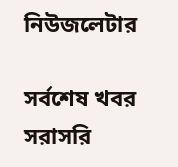নিউজলেটার

সর্বশেষ খবর সরাসরি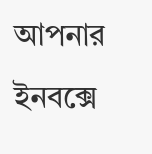আপনার ইনবক্সে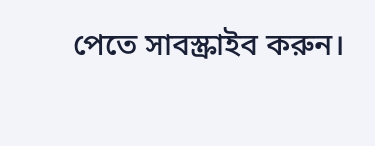পেতে সাবস্ক্রাইব করুন।